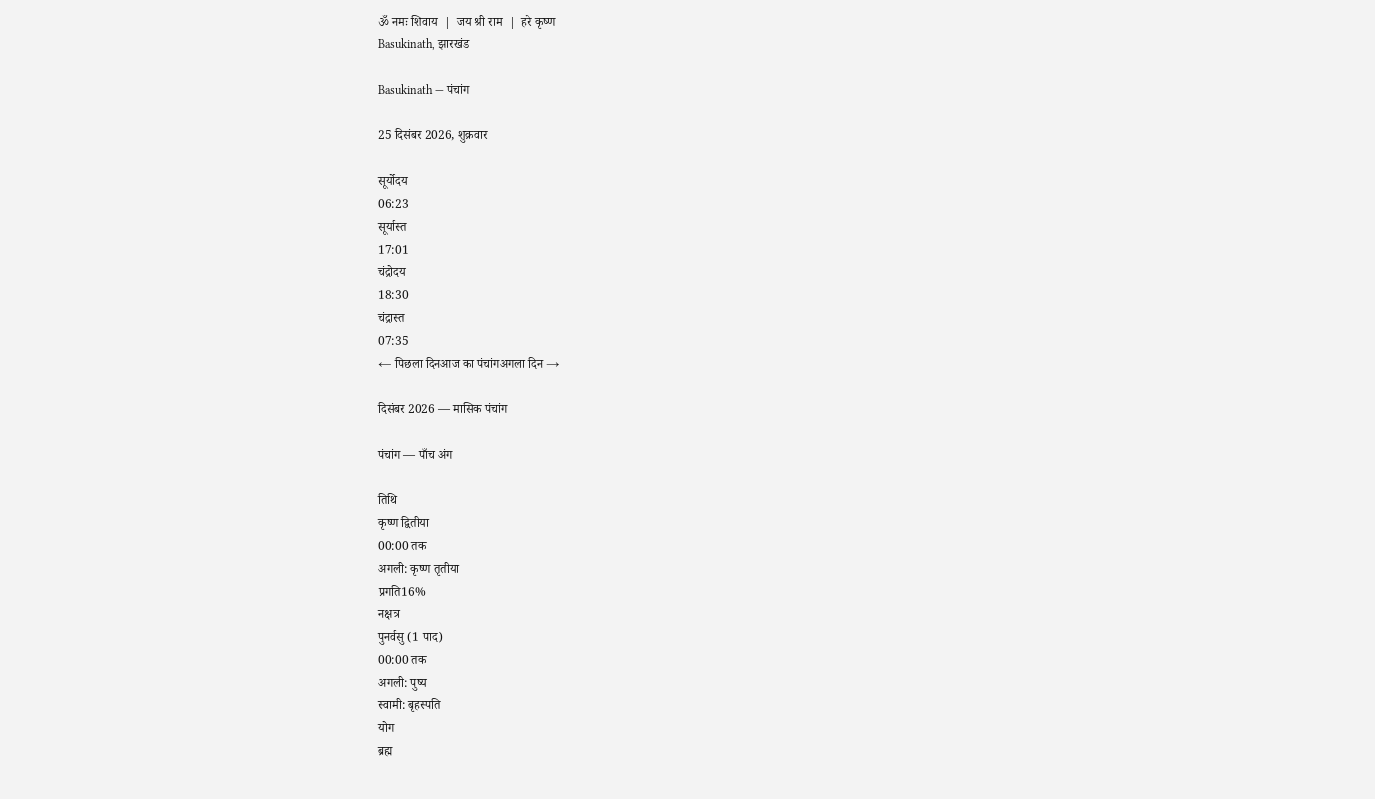ॐ नमः शिवाय  |  जय श्री राम  |  हरे कृष्ण
Basukinath, झारखंड

Basukinath — पंचांग

25 दिसंबर 2026, शुक्रवार

सूर्योदय
06:23
सूर्यास्त
17:01
चंद्रोदय
18:30
चंद्रास्त
07:35
← पिछला दिनआज का पंचांगअगला दिन →

दिसंबर 2026 — मासिक पंचांग

पंचांग — पाँच अंग

तिथि
कृष्ण द्वितीया
00:00 तक
अगली: कृष्ण तृतीया
प्रगति16%
नक्षत्र
पुनर्वसु (1 पाद)
00:00 तक
अगली: पुष्य
स्वामी: बृहस्पति
योग
ब्रह्म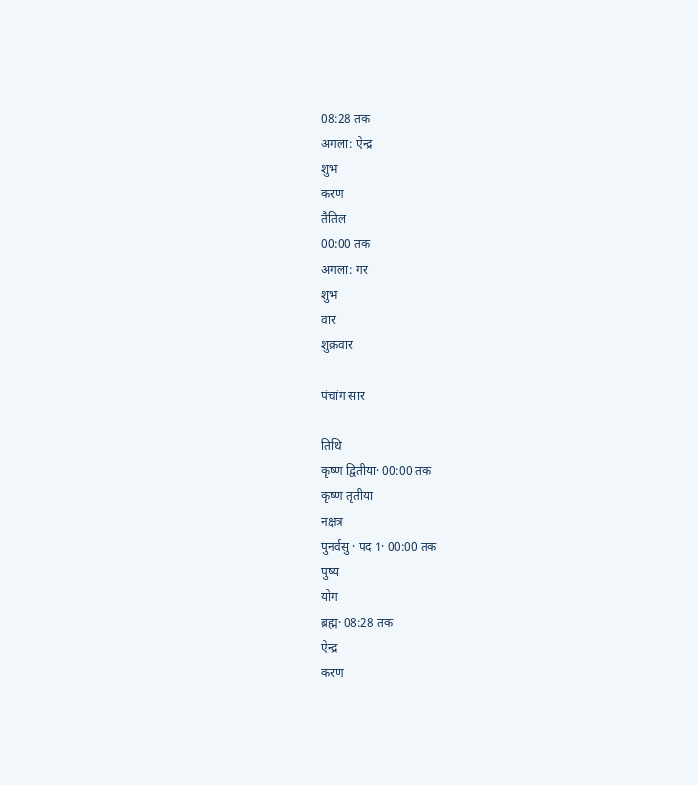08:28 तक
अगला: ऐन्द्र
शुभ
करण
तैतिल
00:00 तक
अगला: गर
शुभ
वार
शुक्रवार

पंचांग सार

तिथि
कृष्ण द्वितीया· 00:00 तक
कृष्ण तृतीया
नक्षत्र
पुनर्वसु · पद 1· 00:00 तक
पुष्य
योग
ब्रह्म· 08:28 तक
ऐन्द्र
करण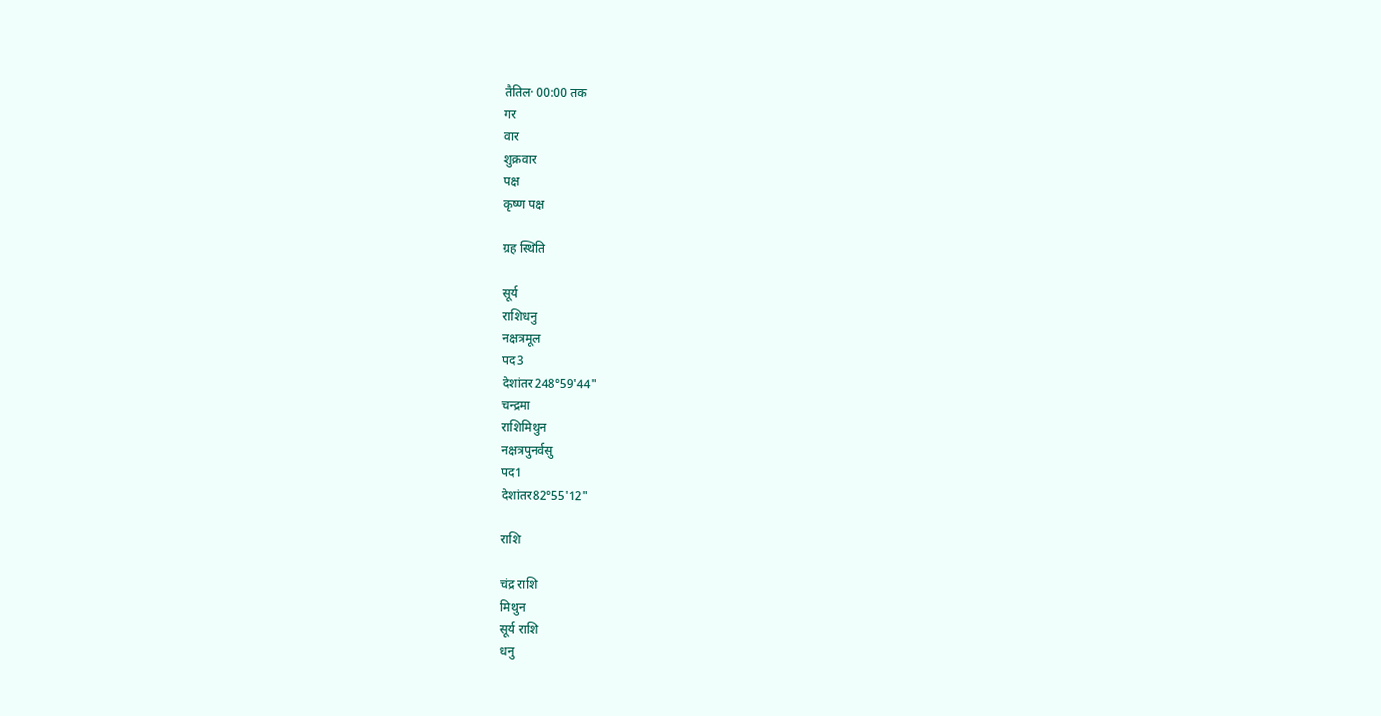तैतिल· 00:00 तक
गर
वार
शुक्रवार
पक्ष
कृष्ण पक्ष

ग्रह स्थिति

सूर्य
राशिधनु
नक्षत्रमूल
पद3
देशांतर248°59'44"
चन्द्रमा
राशिमिथुन
नक्षत्रपुनर्वसु
पद1
देशांतर82°55'12"

राशि

चंद्र राशि
मिथुन
सूर्य राशि
धनु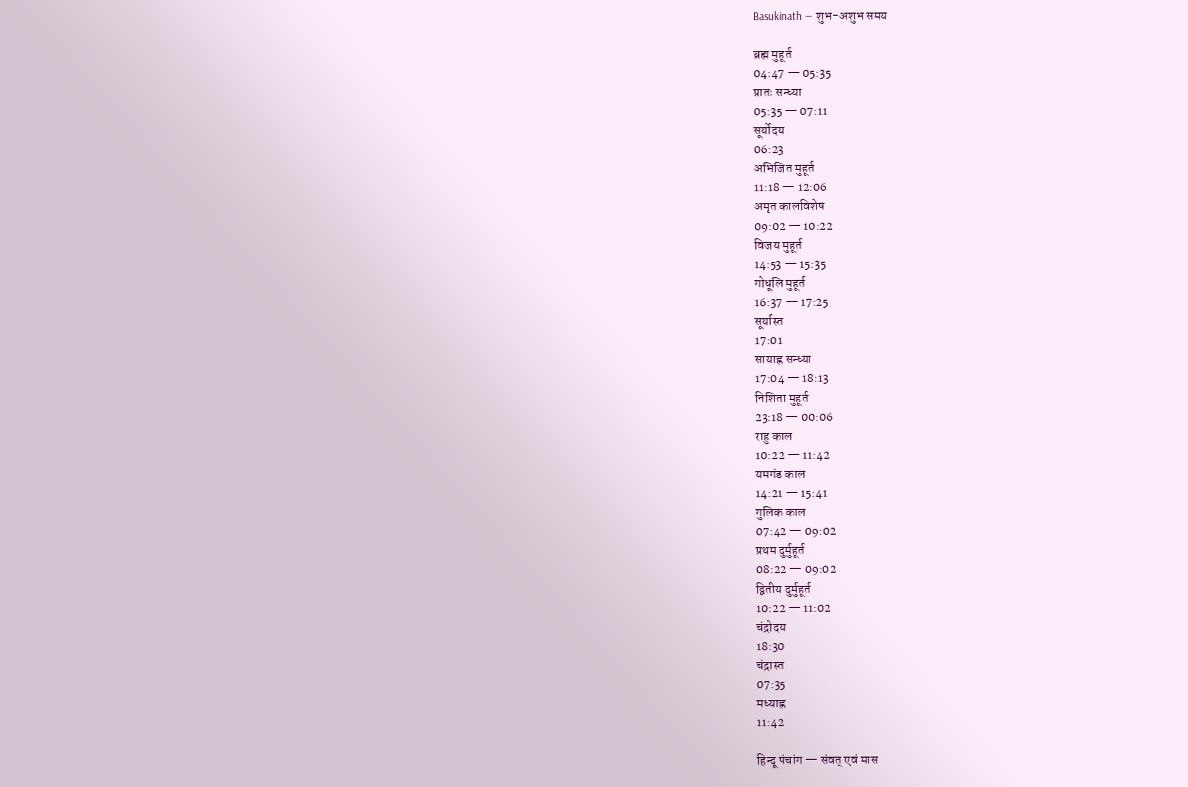Basukinath — शुभ-अशुभ समय

ब्रह्म मुहूर्त
04:47 — 05:35
प्रातः सन्ध्या
05:35 — 07:11
सूर्योदय
06:23
अभिजित मुहूर्त
11:18 — 12:06
अमृत कालविशेष
09:02 — 10:22
विजय मुहूर्त
14:53 — 15:35
गोधूलि मुहूर्त
16:37 — 17:25
सूर्यास्त
17:01
सायाह्न सन्ध्या
17:04 — 18:13
निशिता मुहूर्त
23:18 — 00:06
राहु काल
10:22 — 11:42
यमगंड काल
14:21 — 15:41
गुलिक काल
07:42 — 09:02
प्रथम दुर्मुहूर्त
08:22 — 09:02
द्वितीय दुर्मुहूर्त
10:22 — 11:02
चंद्रोदय
18:30
चंद्रास्त
07:35
मध्याह्न
11:42

हिन्दू पंचांग — संवत् एवं मास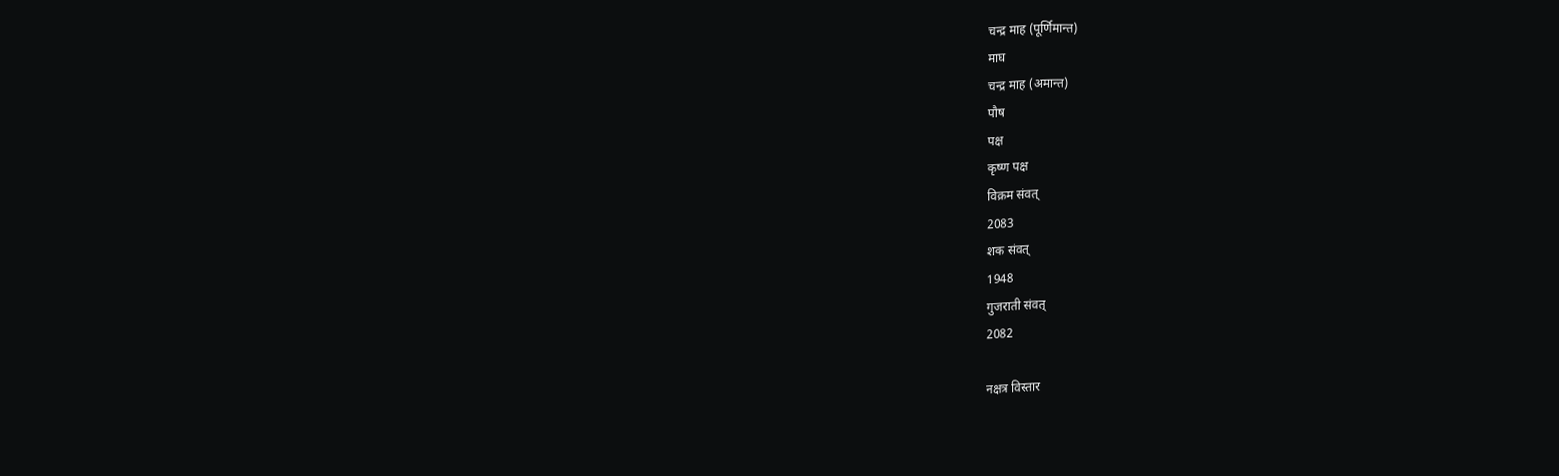चन्द्र माह (पूर्णिमान्त)
माघ
चन्द्र माह (अमान्त)
पौष
पक्ष
कृष्ण पक्ष
विक्रम संवत्
2083
शक संवत्
1948
गुजराती संवत्
2082

नक्षत्र विस्तार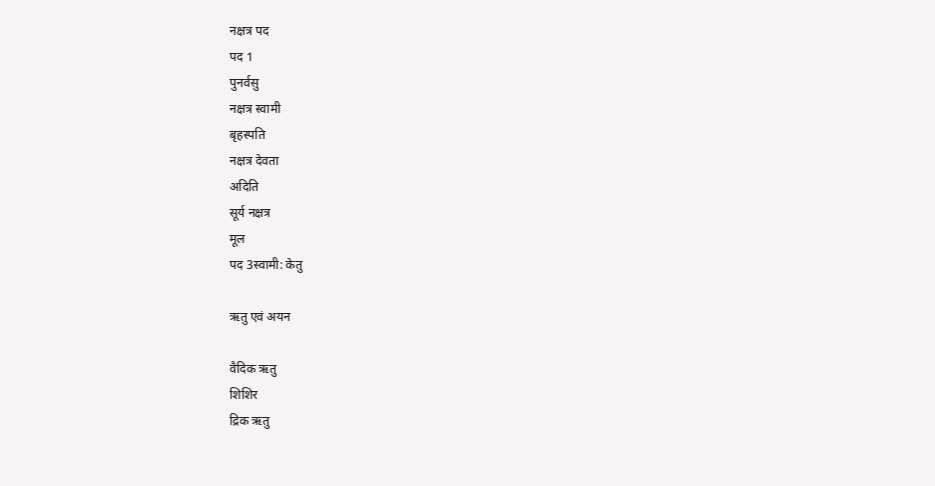नक्षत्र पद
पद 1
पुनर्वसु
नक्षत्र स्वामी
बृहस्पति
नक्षत्र देवता
अदिति
सूर्य नक्षत्र
मूल
पद 3स्वामी: केतु

ऋतु एवं अयन

वैदिक ऋतु
शिशिर
द्रिक ऋतु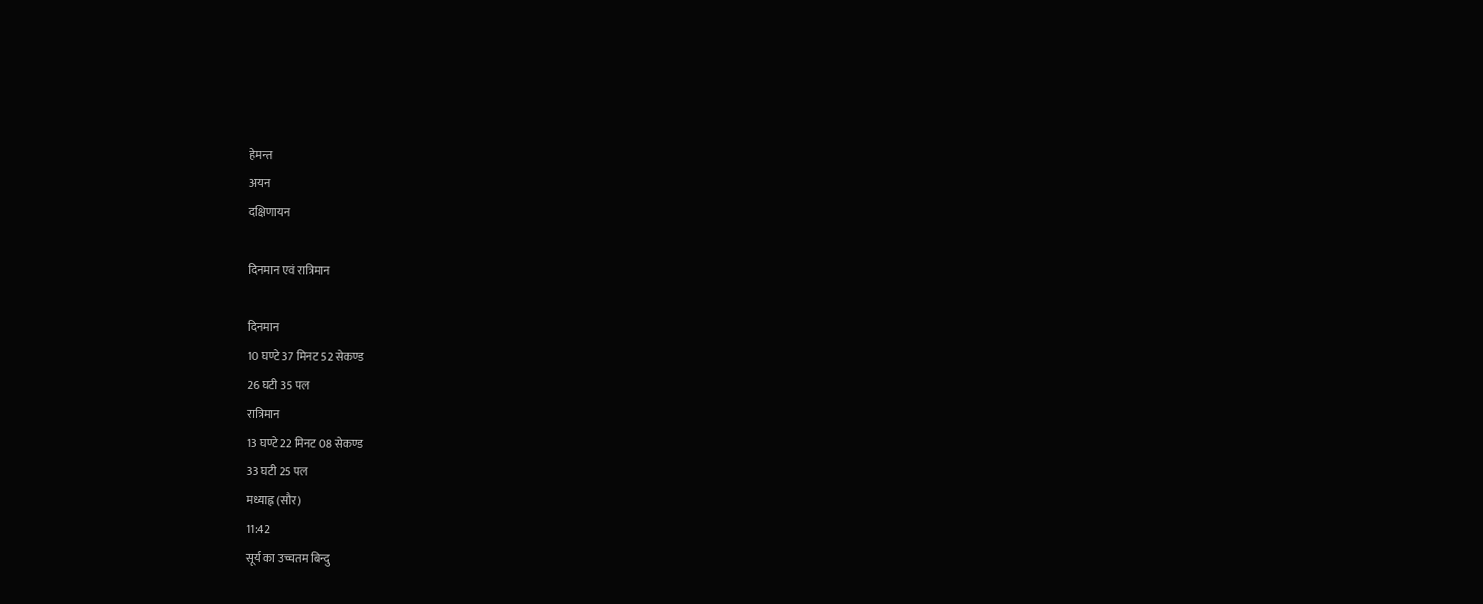हेमन्त
अयन
दक्षिणायन

दिनमान एवं रात्रिमान

दिनमान
10 घण्टे 37 मिनट 52 सेकण्ड
26 घटी 35 पल
रात्रिमान
13 घण्टे 22 मिनट 08 सेकण्ड
33 घटी 25 पल
मध्याह्न (सौर)
11:42
सूर्य का उच्चतम बिन्दु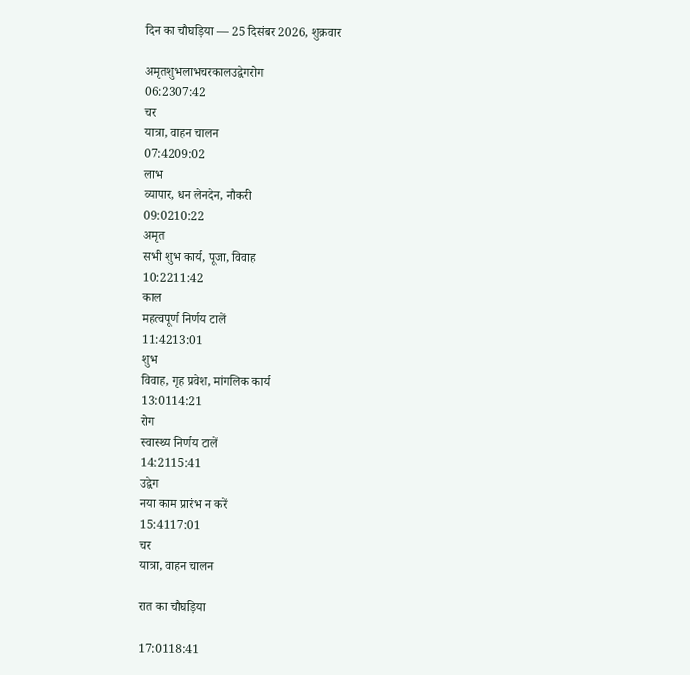दिन का चौघड़िया — 25 दिसंबर 2026, शुक्रवार

अमृतशुभलाभचरकालउद्वेगरोग
06:2307:42
चर
यात्रा, वाहन चालन
07:4209:02
लाभ
व्यापार, धन लेनदेन, नौकरी
09:0210:22
अमृत
सभी शुभ कार्य, पूजा, विवाह
10:2211:42
काल
महत्वपूर्ण निर्णय टालें
11:4213:01
शुभ
विवाह, गृह प्रवेश, मांगलिक कार्य
13:0114:21
रोग
स्वास्थ्य निर्णय टालें
14:2115:41
उद्वेग
नया काम प्रारंभ न करें
15:4117:01
चर
यात्रा, वाहन चालन

रात का चौघड़िया

17:0118:41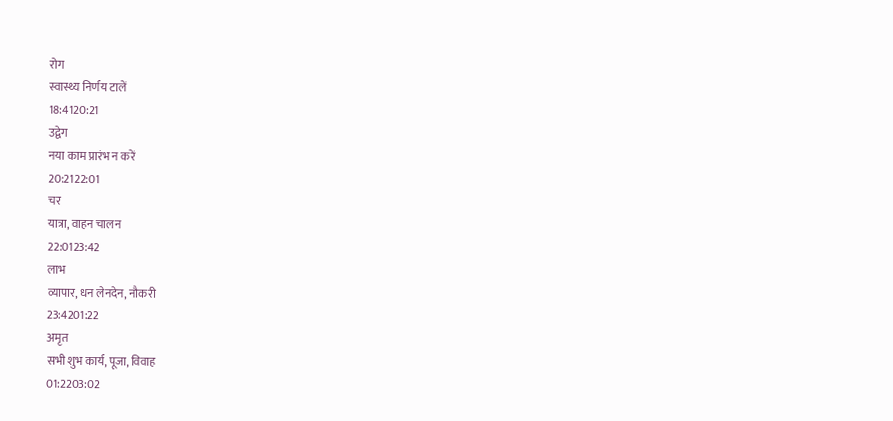रोग
स्वास्थ्य निर्णय टालें
18:4120:21
उद्वेग
नया काम प्रारंभ न करें
20:2122:01
चर
यात्रा, वाहन चालन
22:0123:42
लाभ
व्यापार, धन लेनदेन, नौकरी
23:4201:22
अमृत
सभी शुभ कार्य, पूजा, विवाह
01:2203:02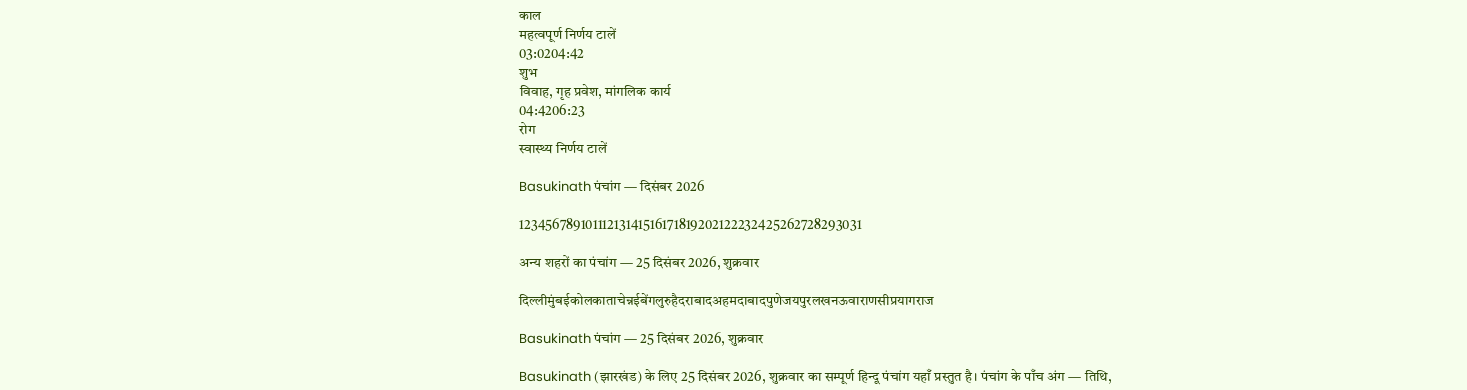काल
महत्वपूर्ण निर्णय टालें
03:0204:42
शुभ
विवाह, गृह प्रवेश, मांगलिक कार्य
04:4206:23
रोग
स्वास्थ्य निर्णय टालें

Basukinath पंचांग — दिसंबर 2026

12345678910111213141516171819202122232425262728293031

अन्य शहरों का पंचांग — 25 दिसंबर 2026, शुक्रवार

दिल्लीमुंबईकोलकाताचेन्नईबेंगलुरुहैदराबादअहमदाबादपुणेजयपुरलखनऊवाराणसीप्रयागराज

Basukinath पंचांग — 25 दिसंबर 2026, शुक्रवार

Basukinath (झारखंड) के लिए 25 दिसंबर 2026, शुक्रवार का सम्पूर्ण हिन्दू पंचांग यहाँ प्रस्तुत है। पंचांग के पाँच अंग — तिथि,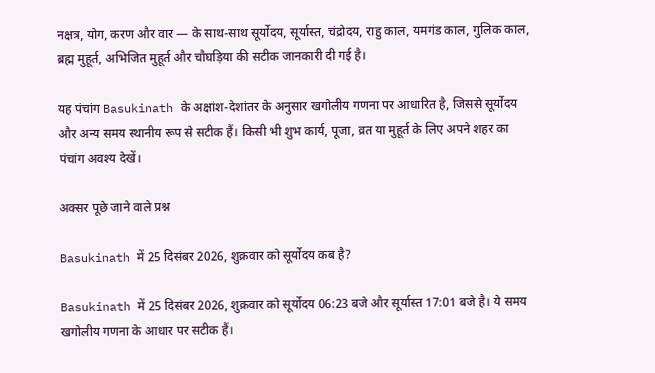नक्षत्र, योग, करण और वार — के साथ-साथ सूर्योदय, सूर्यास्त, चंद्रोदय, राहु काल, यमगंड काल, गुलिक काल, ब्रह्म मुहूर्त, अभिजित मुहूर्त और चौघड़िया की सटीक जानकारी दी गई है।

यह पंचांग Basukinath के अक्षांश-देशांतर के अनुसार खगोलीय गणना पर आधारित है, जिससे सूर्योदय और अन्य समय स्थानीय रूप से सटीक हैं। किसी भी शुभ कार्य, पूजा, व्रत या मुहूर्त के लिए अपने शहर का पंचांग अवश्य देखें।

अक्सर पूछे जाने वाले प्रश्न

Basukinath में 25 दिसंबर 2026, शुक्रवार को सूर्योदय कब है?

Basukinath में 25 दिसंबर 2026, शुक्रवार को सूर्योदय 06:23 बजे और सूर्यास्त 17:01 बजे है। ये समय खगोलीय गणना के आधार पर सटीक हैं।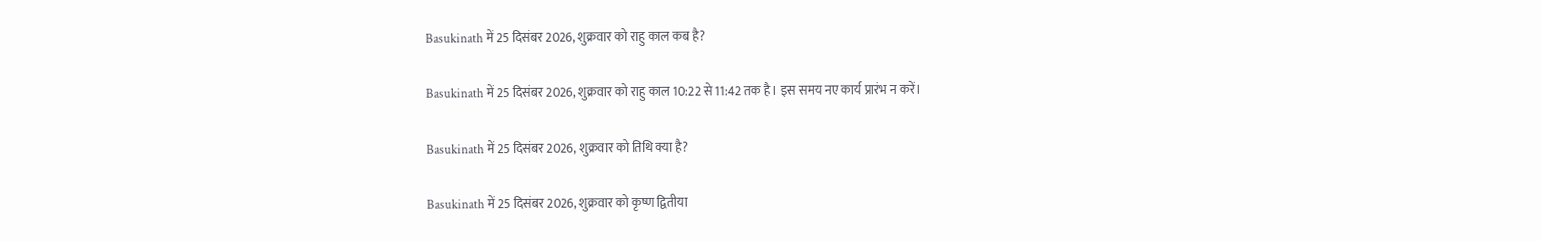Basukinath में 25 दिसंबर 2026, शुक्रवार को राहु काल कब है?

Basukinath में 25 दिसंबर 2026, शुक्रवार को राहु काल 10:22 से 11:42 तक है। इस समय नए कार्य प्रारंभ न करें।

Basukinath में 25 दिसंबर 2026, शुक्रवार को तिथि क्या है?

Basukinath में 25 दिसंबर 2026, शुक्रवार को कृष्ण द्वितीया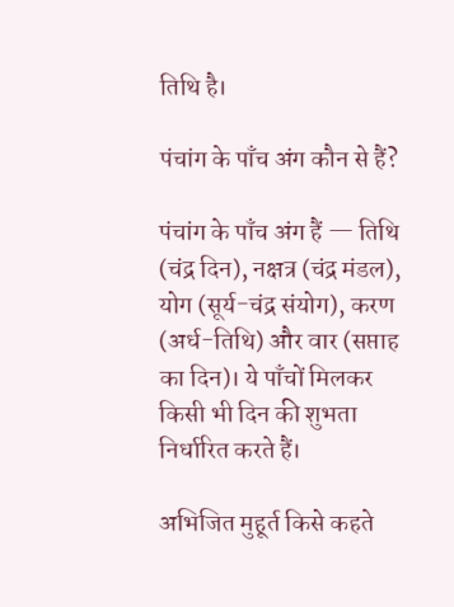तिथि है।

पंचांग के पाँच अंग कौन से हैं?

पंचांग के पाँच अंग हैं — तिथि (चंद्र दिन), नक्षत्र (चंद्र मंडल), योग (सूर्य-चंद्र संयोग), करण (अर्ध-तिथि) और वार (सप्ताह का दिन)। ये पाँचों मिलकर किसी भी दिन की शुभता निर्धारित करते हैं।

अभिजित मुहूर्त किसे कहते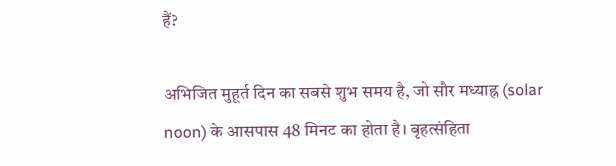हैं?

अभिजित मुहूर्त दिन का सबसे शुभ समय है, जो सौर मध्याह्न (solar noon) के आसपास 48 मिनट का होता है। बृहत्संहिता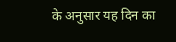के अनुसार यह दिन का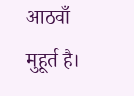आठवाँ मुहूर्त है।